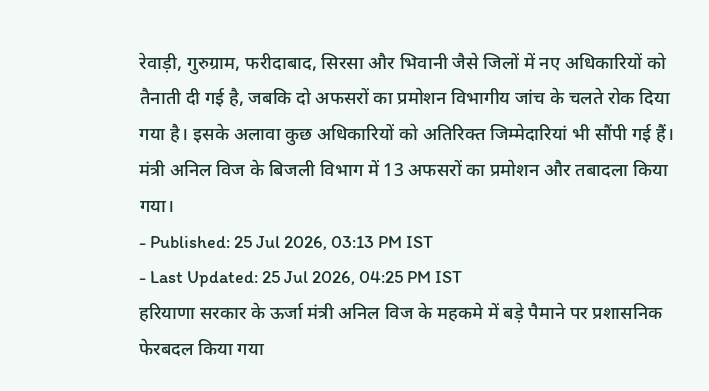रेवाड़ी, गुरुग्राम, फरीदाबाद, सिरसा और भिवानी जैसे जिलों में नए अधिकारियों को तैनाती दी गई है, जबकि दो अफसरों का प्रमोशन विभागीय जांच के चलते रोक दिया गया है। इसके अलावा कुछ अधिकारियों को अतिरिक्त जिम्मेदारियां भी सौंपी गई हैं।
मंत्री अनिल विज के बिजली विभाग में 13 अफसरों का प्रमोशन और तबादला किया गया।
- Published: 25 Jul 2026, 03:13 PM IST
- Last Updated: 25 Jul 2026, 04:25 PM IST
हरियाणा सरकार के ऊर्जा मंत्री अनिल विज के महकमे में बड़े पैमाने पर प्रशासनिक फेरबदल किया गया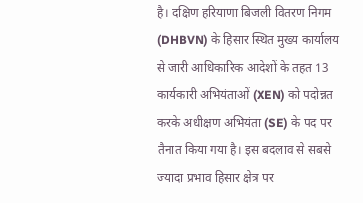है। दक्षिण हरियाणा बिजली वितरण निगम (DHBVN) के हिसार स्थित मुख्य कार्यालय से जारी आधिकारिक आदेशों के तहत 13 कार्यकारी अभियंताओं (XEN) को पदोन्नत करके अधीक्षण अभियंता (SE) के पद पर तैनात किया गया है। इस बदलाव से सबसे ज्यादा प्रभाव हिसार क्षेत्र पर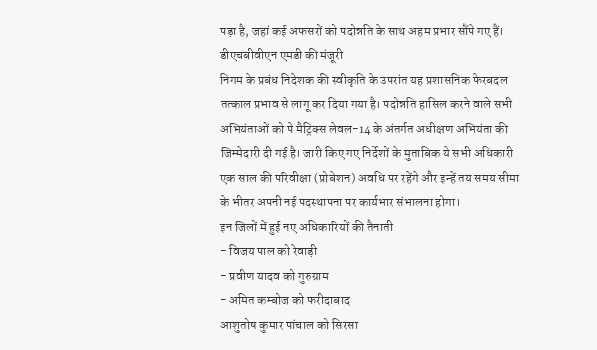पड़ा है, जहां कई अफसरों को पदोन्नति के साथ अहम प्रभार सौंपे गए हैं।
डीएचबीवीएन एमडी की मंजूरी
निगम के प्रबंध निदेशक की स्वीकृति के उपरांत यह प्रशासनिक फेरबदल तत्काल प्रभाव से लागू कर दिया गया है। पदोन्नति हासिल करने वाले सभी अभियंताओं को पे मैट्रिक्स लेवल-14 के अंतर्गत अधीक्षण अभियंता की जिम्मेदारी दी गई है। जारी किए गए निर्देशों के मुताबिक ये सभी अधिकारी एक साल की परिवीक्षा (प्रोबेशन) अवधि पर रहेंगे और इन्हें तय समय सीमा के भीतर अपनी नई पदस्थापना पर कार्यभार संभालना होगा।
इन जिलों में हुई नए अधिकारियों की तैनाती
- विजय पाल को रेवाड़ी
- प्रवीण यादव को गुरुग्राम
- अमित कम्बोज को फरीदाबाद
आशुतोष कुमार पांचाल को सिरसा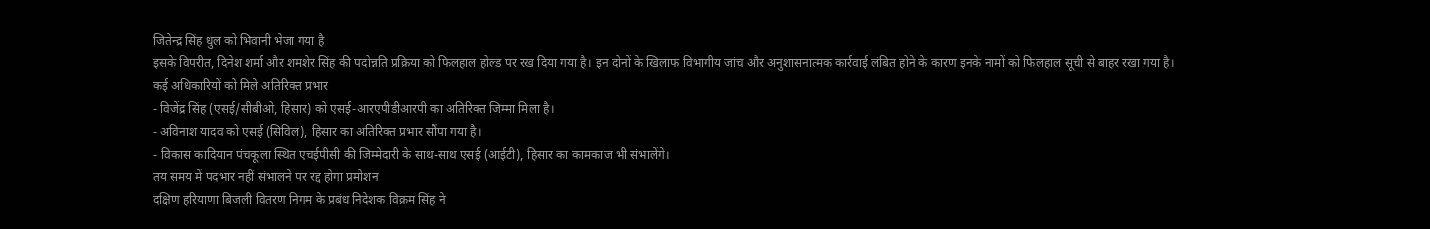जितेन्द्र सिंह धुल को भिवानी भेजा गया है
इसके विपरीत, दिनेश शर्मा और शमशेर सिंह की पदोन्नति प्रक्रिया को फिलहाल होल्ड पर रख दिया गया है। इन दोनों के खिलाफ विभागीय जांच और अनुशासनात्मक कार्रवाई लंबित होने के कारण इनके नामों को फिलहाल सूची से बाहर रखा गया है।
कई अधिकारियों को मिले अतिरिक्त प्रभार
- विजेंद्र सिंह (एसई/सीबीओ, हिसार) को एसई-आरएपीडीआरपी का अतिरिक्त जिम्मा मिला है।
- अविनाश यादव को एसई (सिविल), हिसार का अतिरिक्त प्रभार सौंपा गया है।
- विकास कादियान पंचकूला स्थित एचईपीसी की जिम्मेदारी के साथ-साथ एसई (आईटी), हिसार का कामकाज भी संभालेंगे।
तय समय में पदभार नहीं संभालने पर रद्द होगा प्रमोशन
दक्षिण हरियाणा बिजली वितरण निगम के प्रबंध निदेशक विक्रम सिंह ने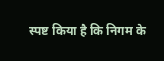स्पष्ट किया है कि निगम के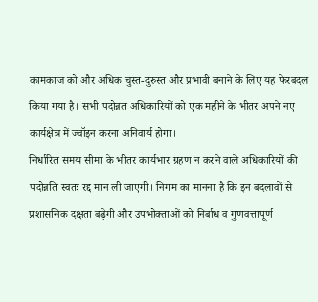कामकाज को और अधिक चुस्त-दुरुस्त और प्रभावी बनाने के लिए यह फेरबदल किया गया है। सभी पदोन्नत अधिकारियों को एक महीने के भीतर अपने नए कार्यक्षेत्र में ज्वॉइन करना अनिवार्य होगा।
निर्धारित समय सीमा के भीतर कार्यभार ग्रहण न करने वाले अधिकारियों की पदोन्नति स्वतः रद्द मान ली जाएगी। निगम का मानना है कि इन बदलावों से प्रशासनिक दक्षता बढ़ेगी और उपभोक्ताओं को निर्बाध व गुणवत्तापूर्ण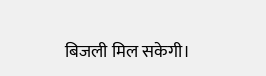बिजली मिल सकेगी।